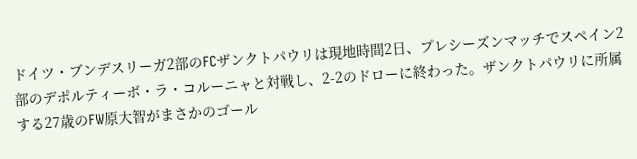ドイツ・ブンデスリーガ2部のFCザンクトパウリは現地時間2日、プレシーズンマッチでスペイン2部のデポルティーボ・ラ・コルーニャと対戦し、2-2のドローに終わった。ザンクトパウリに所属する27歳のFW原大智がまさかのゴール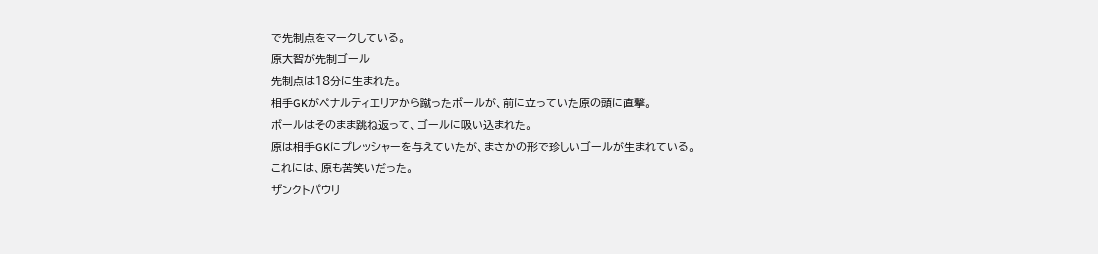で先制点をマークしている。
原大智が先制ゴール
先制点は18分に生まれた。
相手GKがペナルティエリアから蹴ったボールが、前に立っていた原の頭に直撃。
ボールはそのまま跳ね返って、ゴールに吸い込まれた。
原は相手GKにプレッシャーを与えていたが、まさかの形で珍しいゴールが生まれている。
これには、原も苦笑いだった。
ザンクトパウリ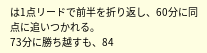は1点リードで前半を折り返し、60分に同点に追いつかれる。
73分に勝ち越すも、84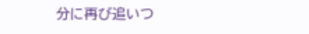分に再び追いつ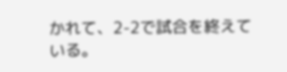かれて、2-2で試合を終えている。